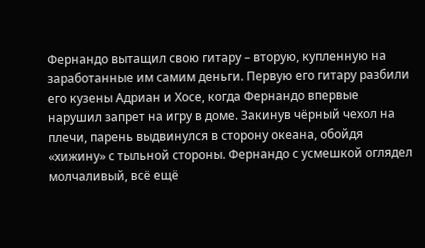Фернандо вытащил свою гитару – вторую, купленную на заработанные им самим деньги. Первую его гитару разбили его кузены Адриан и Хосе, когда Фернандо впервые нарушил запрет на игру в доме. Закинув чёрный чехол на плечи, парень выдвинулся в сторону океана, обойдя «хижину» с тыльной стороны. Фернандо с усмешкой оглядел молчаливый, всё ещё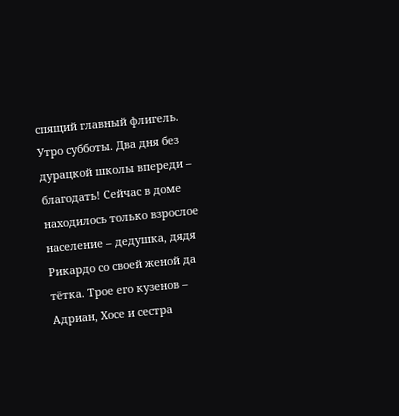спящий главный флигель. Утро субботы. Два дня без дурацкой школы впереди – благодать! Сейчас в доме находилось только взрослое население – дедушка, дядя Рикардо со своей женой да тётка. Трое его кузенов – Адриан, Хосе и сестра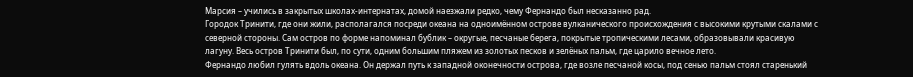Марсия – учились в закрытых школах-интернатах, домой наезжали редко, чему Фернандо был несказанно рад.
Городок Тринити, где они жили, располагался посреди океана на одноимённом острове вулканического происхождения с высокими крутыми скалами с северной стороны. Сам остров по форме напоминал бублик – округые, песчаные берега, покрытые тропическими лесами, образовывали красивую лагуну. Весь остров Тринити был, по сути, одним большим пляжем из золотых песков и зелёных пальм, где царило вечное лето.
Фернандо любил гулять вдоль океана. Он держал путь к западной оконечности острова, где возле песчаной косы, под сенью пальм стоял старенький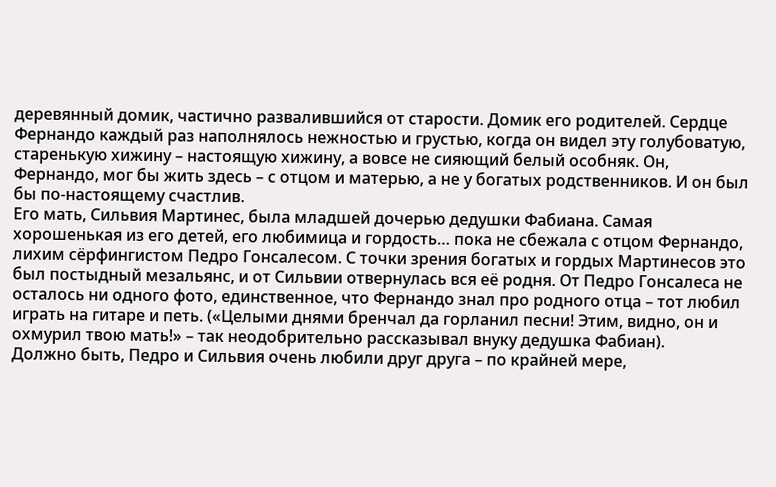деревянный домик, частично развалившийся от старости. Домик его родителей. Сердце Фернандо каждый раз наполнялось нежностью и грустью, когда он видел эту голубоватую, старенькую хижину – настоящую хижину, а вовсе не сияющий белый особняк. Он, Фернандо, мог бы жить здесь – с отцом и матерью, а не у богатых родственников. И он был бы по-настоящему счастлив.
Его мать, Сильвия Мартинес, была младшей дочерью дедушки Фабиана. Самая хорошенькая из его детей, его любимица и гордость… пока не сбежала с отцом Фернандо, лихим сёрфингистом Педро Гонсалесом. С точки зрения богатых и гордых Мартинесов это был постыдный мезальянс, и от Сильвии отвернулась вся её родня. От Педро Гонсалеса не осталось ни одного фото, единственное, что Фернандо знал про родного отца – тот любил играть на гитаре и петь. («Целыми днями бренчал да горланил песни! Этим, видно, он и охмурил твою мать!» – так неодобрительно рассказывал внуку дедушка Фабиан).
Должно быть, Педро и Сильвия очень любили друг друга – по крайней мере,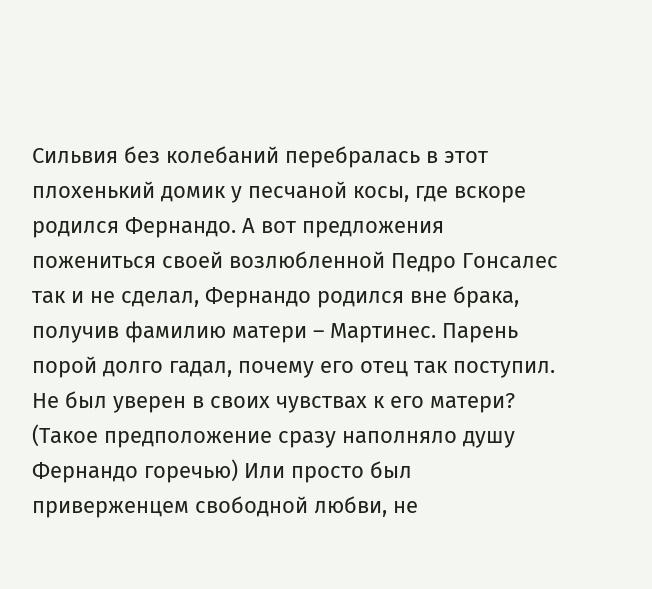Сильвия без колебаний перебралась в этот плохенький домик у песчаной косы, где вскоре родился Фернандо. А вот предложения пожениться своей возлюбленной Педро Гонсалес так и не сделал, Фернандо родился вне брака, получив фамилию матери – Мартинес. Парень порой долго гадал, почему его отец так поступил. Не был уверен в своих чувствах к его матери? (Такое предположение сразу наполняло душу Фернандо горечью) Или просто был приверженцем свободной любви, не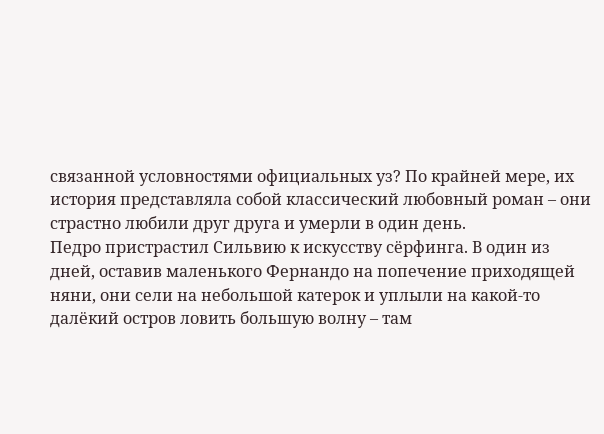связанной условностями официальных уз? По крайней мере, их история представляла собой классический любовный роман – они страстно любили друг друга и умерли в один день.
Педро пристрастил Сильвию к искусству сёрфинга. В один из дней, оставив маленького Фернандо на попечение приходящей няни, они сели на небольшой катерок и уплыли на какой-то далёкий остров ловить большую волну – там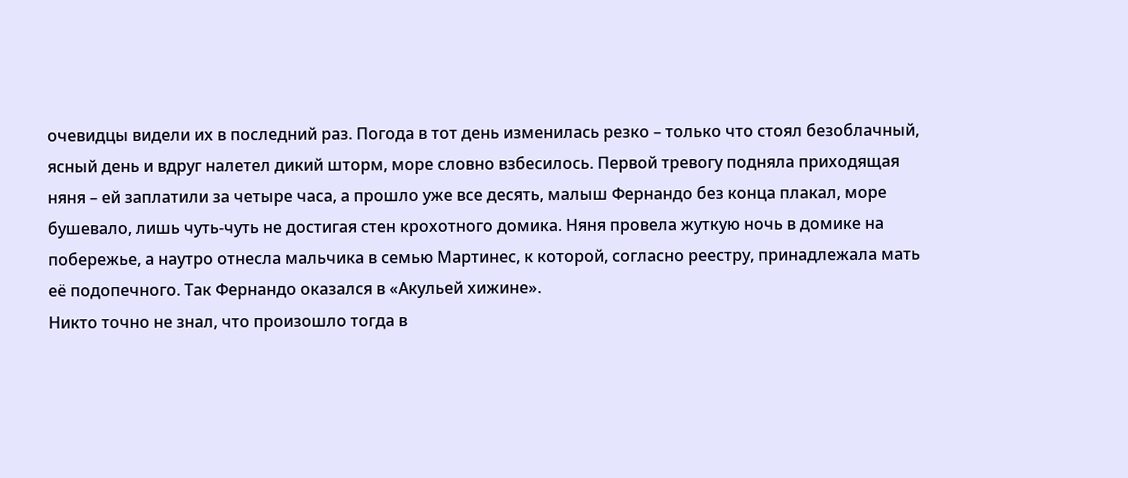очевидцы видели их в последний раз. Погода в тот день изменилась резко – только что стоял безоблачный, ясный день и вдруг налетел дикий шторм, море словно взбесилось. Первой тревогу подняла приходящая няня – ей заплатили за четыре часа, а прошло уже все десять, малыш Фернандо без конца плакал, море бушевало, лишь чуть-чуть не достигая стен крохотного домика. Няня провела жуткую ночь в домике на побережье, а наутро отнесла мальчика в семью Мартинес, к которой, согласно реестру, принадлежала мать её подопечного. Так Фернандо оказался в «Акульей хижине».
Никто точно не знал, что произошло тогда в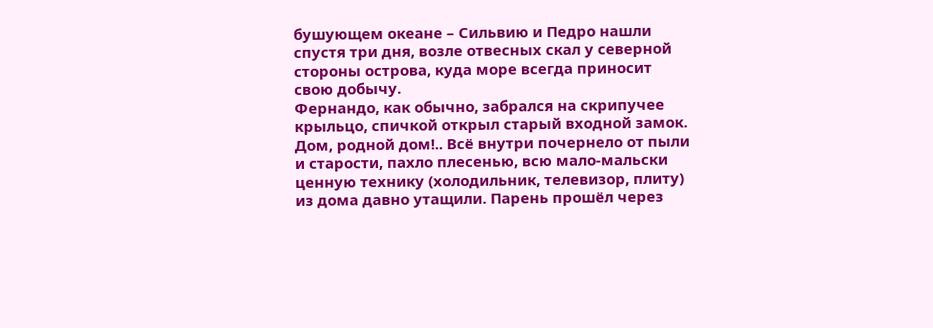бушующем океане – Сильвию и Педро нашли спустя три дня, возле отвесных скал у северной стороны острова, куда море всегда приносит свою добычу.
Фернандо, как обычно, забрался на скрипучее крыльцо, спичкой открыл старый входной замок. Дом, родной дом!.. Всё внутри почернело от пыли и старости, пахло плесенью, всю мало-мальски ценную технику (холодильник, телевизор, плиту) из дома давно утащили. Парень прошёл через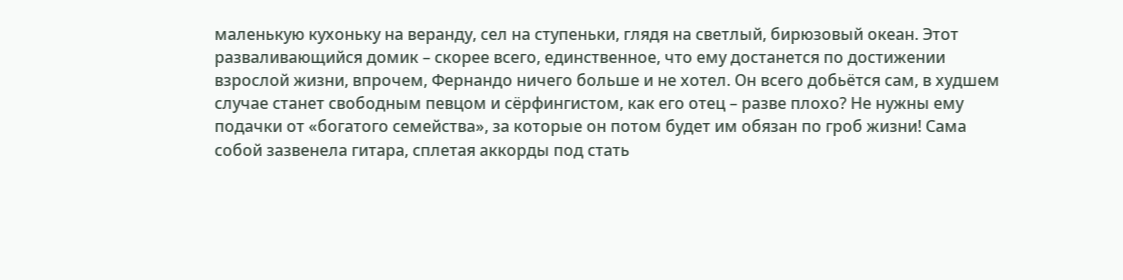маленькую кухоньку на веранду, сел на ступеньки, глядя на светлый, бирюзовый океан. Этот разваливающийся домик – скорее всего, единственное, что ему достанется по достижении взрослой жизни, впрочем, Фернандо ничего больше и не хотел. Он всего добьётся сам, в худшем случае станет свободным певцом и сёрфингистом, как его отец – разве плохо? Не нужны ему подачки от «богатого семейства», за которые он потом будет им обязан по гроб жизни! Сама собой зазвенела гитара, сплетая аккорды под стать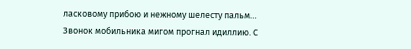ласковому прибою и нежному шелесту пальм…
Звонок мобильника мигом прогнал идиллию. С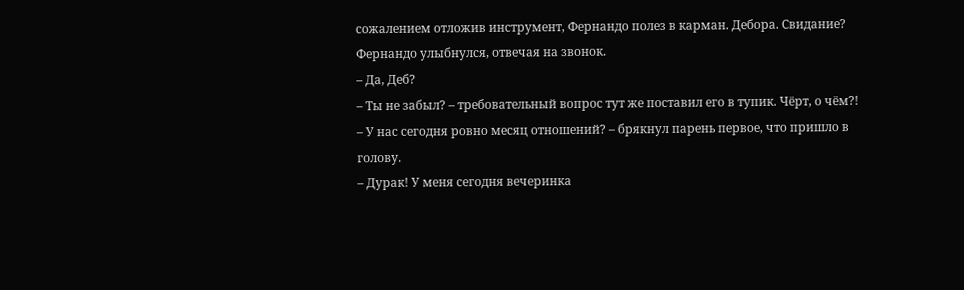сожалением отложив инструмент, Фернандо полез в карман. Дебора. Свидание? Фернандо улыбнулся, отвечая на звонок.
– Да, Деб?
– Ты не забыл? – требовательный вопрос тут же поставил его в тупик. Чёрт, о чём?!
– У нас сегодня ровно месяц отношений? – брякнул парень первое, что пришло в голову.
– Дурак! У меня сегодня вечеринка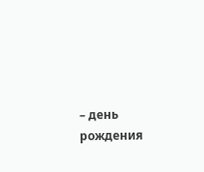– день рождения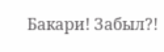Бакари! Забыл?!